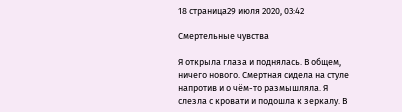18 страница29 июля 2020, 03:42

Смертельные чувства

Я открыла глаза и поднялась. В общем, ничего нового. Смертная сидела на стуле напротив и о чём-то размышляла. Я слезла с кровати и подошла к зеркалу. В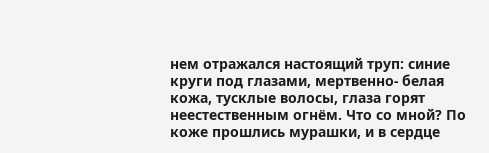нем отражался настоящий труп: синие круги под глазами, мертвенно- белая кожа, тусклые волосы, глаза горят неестественным огнём. Что со мной? По коже прошлись мурашки, и в сердце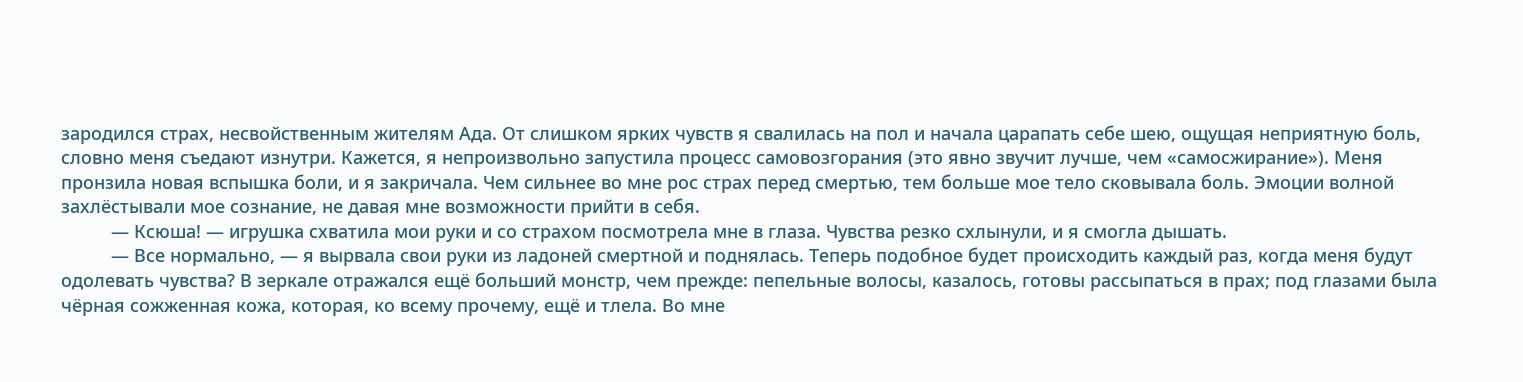зародился страх, несвойственным жителям Ада. От слишком ярких чувств я свалилась на пол и начала царапать себе шею, ощущая неприятную боль, словно меня съедают изнутри. Кажется, я непроизвольно запустила процесс самовозгорания (это явно звучит лучше, чем «самосжирание»). Меня пронзила новая вспышка боли, и я закричала. Чем сильнее во мне рос страх перед смертью, тем больше мое тело сковывала боль. Эмоции волной захлёстывали мое сознание, не давая мне возможности прийти в себя.
          — Ксюша! — игрушка схватила мои руки и со страхом посмотрела мне в глаза. Чувства резко схлынули, и я смогла дышать.
          — Все нормально, — я вырвала свои руки из ладоней смертной и поднялась. Теперь подобное будет происходить каждый раз, когда меня будут одолевать чувства? В зеркале отражался ещё больший монстр, чем прежде: пепельные волосы, казалось, готовы рассыпаться в прах; под глазами была чёрная сожженная кожа, которая, ко всему прочему, ещё и тлела. Во мне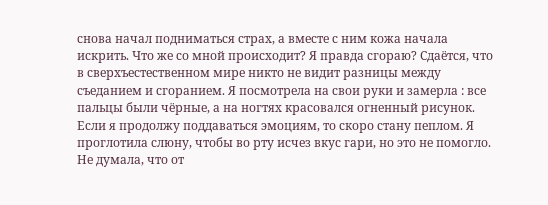снова начал подниматься страх, а вместе с ним кожа начала искрить. Что же со мной происходит? Я правда сгораю? Сдаётся, что в сверхъестественном мире никто не видит разницы между съеданием и сгоранием. Я посмотрела на свои руки и замерла : все пальцы были чёрные, а на ногтях красовался огненный рисунок. Если я продолжу поддаваться эмоциям, то скоро стану пеплом. Я проглотила слюну, чтобы во рту исчез вкус гари, но это не помогло. Не думала, что от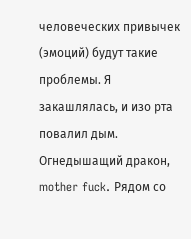человеческих привычек (эмоций) будут такие проблемы. Я закашлялась, и изо рта повалил дым. Огнедышащий дракон, mother fuck. Рядом со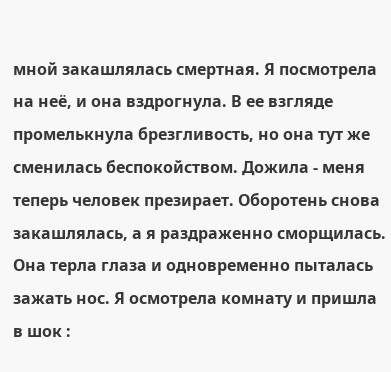мной закашлялась смертная. Я посмотрела на неё, и она вздрогнула. В ее взгляде промелькнула брезгливость, но она тут же сменилась беспокойством. Дожила - меня теперь человек презирает. Оборотень снова закашлялась, а я раздраженно сморщилась. Она терла глаза и одновременно пыталась зажать нос. Я осмотрела комнату и пришла в шок :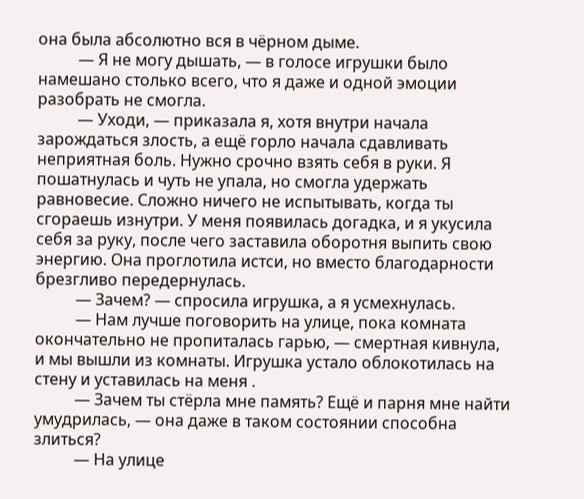она была абсолютно вся в чёрном дыме.
          — Я не могу дышать, — в голосе игрушки было намешано столько всего, что я даже и одной эмоции разобрать не смогла.
          — Уходи, — приказала я, хотя внутри начала зарождаться злость, а ещё горло начала сдавливать неприятная боль. Нужно срочно взять себя в руки. Я пошатнулась и чуть не упала, но смогла удержать равновесие. Сложно ничего не испытывать, когда ты сгораешь изнутри. У меня появилась догадка, и я укусила себя за руку, после чего заставила оборотня выпить свою энергию. Она проглотила истси, но вместо благодарности брезгливо передернулась.
          — Зачем? — спросила игрушка, а я усмехнулась.
          — Нам лучше поговорить на улице, пока комната окончательно не пропиталась гарью, — смертная кивнула, и мы вышли из комнаты. Игрушка устало облокотилась на стену и уставилась на меня .
          — Зачем ты стёрла мне память? Ещё и парня мне найти умудрилась, — она даже в таком состоянии способна злиться?
          — На улице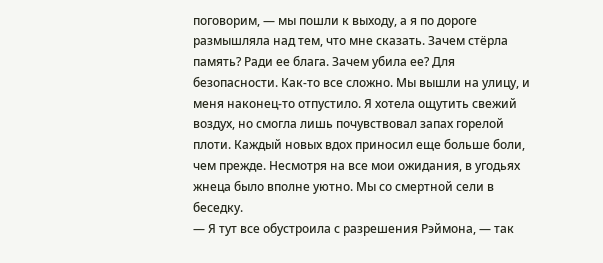поговорим, — мы пошли к выходу, а я по дороге размышляла над тем, что мне сказать. Зачем стёрла память? Ради ее блага. Зачем убила ее? Для безопасности. Как-то все сложно. Мы вышли на улицу, и меня наконец-то отпустило. Я хотела ощутить свежий воздух, но смогла лишь почувствовал запах горелой плоти. Каждый новых вдох приносил еще больше боли, чем прежде. Несмотря на все мои ожидания, в угодьях жнеца было вполне уютно. Мы со смертной сели в беседку.
— Я тут все обустроила с разрешения Рэймона, — так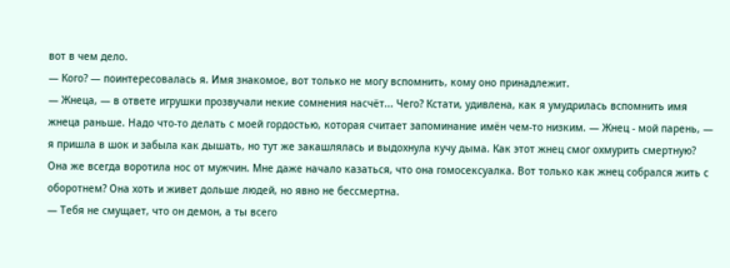вот в чем дело.
— Кого? — поинтересовалась я. Имя знакомое, вот только не могу вспомнить, кому оно принадлежит.
— Жнеца, — в ответе игрушки прозвучали некие сомнения насчёт... Чего? Кстати, удивлена, как я умудрилась вспомнить имя жнеца раньше. Надо что-то делать с моей гордостью, которая считает запоминание имён чем-то низким. — Жнец - мой парень, — я пришла в шок и забыла как дышать, но тут же закашлялась и выдохнула кучу дыма. Как этот жнец смог охмурить смертную? Она же всегда воротила нос от мужчин. Мне даже начало казаться, что она гомосексуалка. Вот только как жнец собрался жить с оборотнем? Она хоть и живет дольше людей, но явно не бессмертна.
— Тебя не смущает, что он демон, а ты всего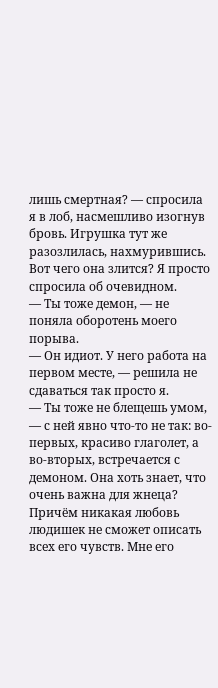лишь смертная? — спросила я в лоб, насмешливо изогнув бровь. Игрушка тут же разозлилась, нахмурившись. Вот чего она злится? Я просто спросила об очевидном.
— Ты тоже демон, — не поняла оборотень моего порыва.
— Он идиот. У него работа на первом месте, — решила не сдаваться так просто я.
— Ты тоже не блещешь умом, — с ней явно что-то не так: во-первых, красиво глаголет, а во-вторых, встречается с демоном. Она хоть знает, что очень важна для жнеца? Причём никакая любовь людишек не сможет описать всех его чувств. Мне его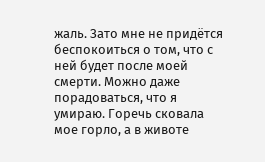жаль. Зато мне не придётся беспокоиться о том, что с ней будет после моей смерти. Можно даже порадоваться, что я умираю. Горечь сковала мое горло, а в животе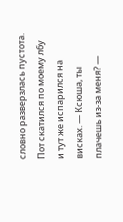словно разверзлась пустота. Пот скатился по моему лбу и тут же испарился на висках. — Ксюша, ты плачешь из-за меня? —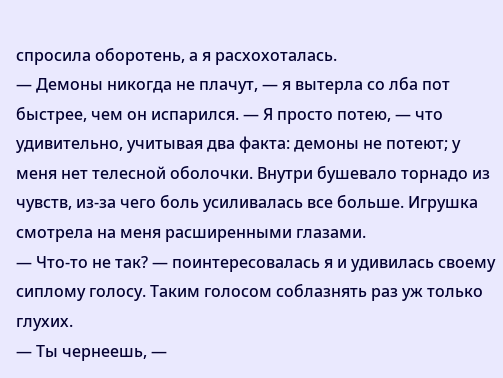спросила оборотень, а я расхохоталась.
— Демоны никогда не плачут, — я вытерла со лба пот быстрее, чем он испарился. — Я просто потею, — что удивительно, учитывая два факта: демоны не потеют; у меня нет телесной оболочки. Внутри бушевало торнадо из чувств, из-за чего боль усиливалась все больше. Игрушка смотрела на меня расширенными глазами.
— Что-то не так? — поинтересовалась я и удивилась своему сиплому голосу. Таким голосом соблазнять раз уж только глухих.
— Ты чернеешь, —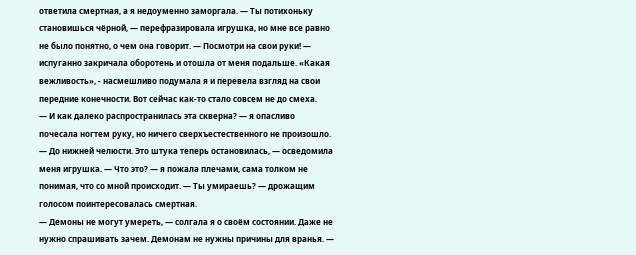ответила смертная, а я недоуменно заморгала. — Ты потихоньку становишься чёрной, — перефразировала игрушка, но мне все равно не было понятно, о чем она говорит. — Посмотри на свои руки! — испуганно закричала оборотень и отошла от меня подальше. «Какая вежливость», - насмешливо подумала я и перевела взгляд на свои передние конечности. Вот сейчас как-то стало совсем не до смеха.
— И как далеко распространилась эта скверна? — я опасливо почесала ногтем руку, но ничего сверхъестественного не произошло.
— До нижней челюсти. Это штука теперь остановилась, — осведомила меня игрушка. — Что это? — я пожала плечами, сама толком не понимая, что со мной происходит. — Ты умираешь? — дрожащим голосом поинтересовалась смертная.
— Демоны не могут умереть, — солгала я о своём состоянии. Даже не нужно спрашивать зачем. Демонам не нужны причины для вранья. —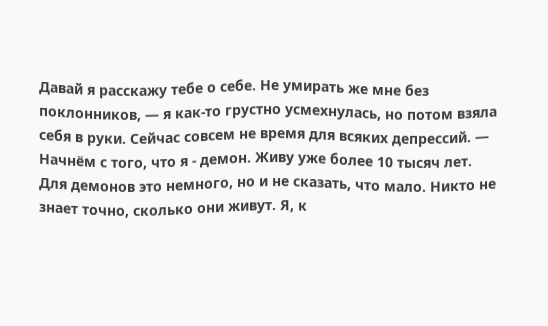Давай я расскажу тебе о себе. Не умирать же мне без поклонников, — я как-то грустно усмехнулась, но потом взяла себя в руки. Сейчас совсем не время для всяких депрессий. — Начнём с того, что я - демон. Живу уже более 10 тысяч лет. Для демонов это немного, но и не сказать, что мало. Никто не знает точно, сколько они живут. Я, к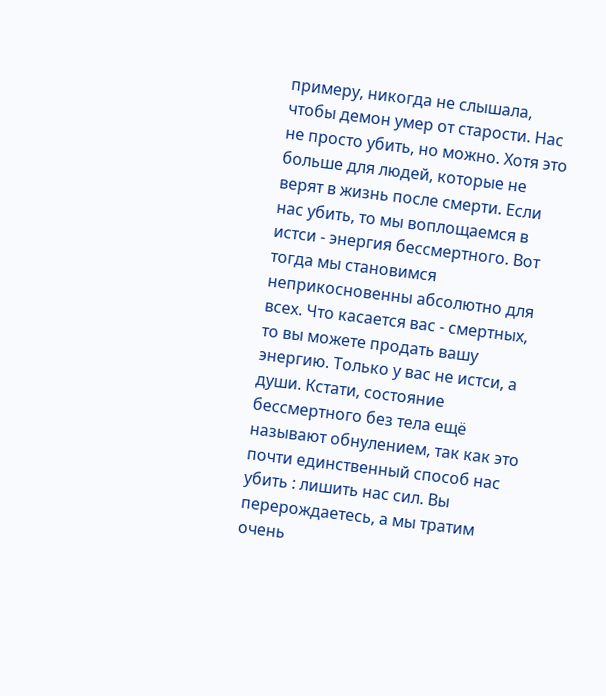примеру, никогда не слышала, чтобы демон умер от старости. Нас не просто убить, но можно. Хотя это больше для людей, которые не верят в жизнь после смерти. Если нас убить, то мы воплощаемся в истси - энергия бессмертного. Вот тогда мы становимся неприкосновенны абсолютно для всех. Что касается вас - смертных, то вы можете продать вашу энергию. Только у вас не истси, а души. Кстати, состояние бессмертного без тела ещё называют обнулением, так как это почти единственный способ нас убить : лишить нас сил. Вы перерождаетесь, а мы тратим очень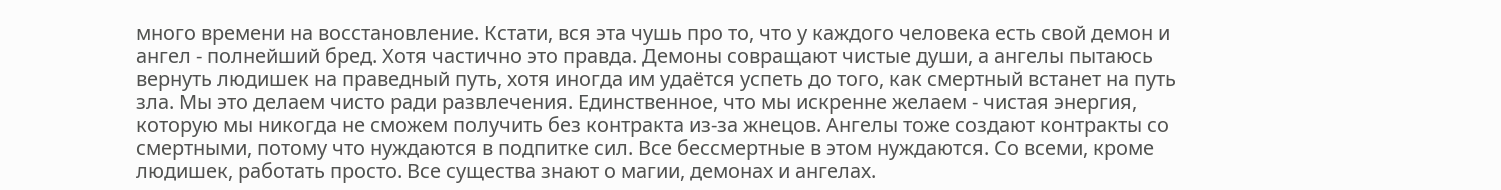много времени на восстановление. Кстати, вся эта чушь про то, что у каждого человека есть свой демон и ангел - полнейший бред. Хотя частично это правда. Демоны совращают чистые души, а ангелы пытаюсь вернуть людишек на праведный путь, хотя иногда им удаётся успеть до того, как смертный встанет на путь зла. Мы это делаем чисто ради развлечения. Единственное, что мы искренне желаем - чистая энергия, которую мы никогда не сможем получить без контракта из-за жнецов. Ангелы тоже создают контракты со смертными, потому что нуждаются в подпитке сил. Все бессмертные в этом нуждаются. Со всеми, кроме людишек, работать просто. Все существа знают о магии, демонах и ангелах.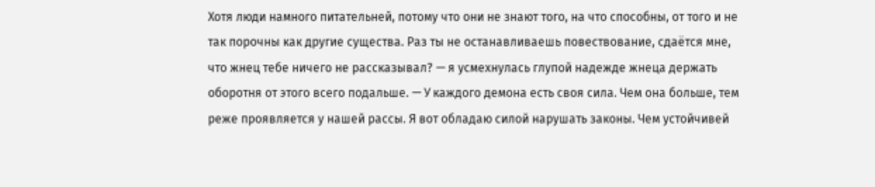Хотя люди намного питательней, потому что они не знают того, на что способны, от того и не так порочны как другие существа. Раз ты не останавливаешь повествование, сдаётся мне, что жнец тебе ничего не рассказывал? — я усмехнулась глупой надежде жнеца держать оборотня от этого всего подальше. — У каждого демона есть своя сила. Чем она больше, тем реже проявляется у нашей рассы. Я вот обладаю силой нарушать законы. Чем устойчивей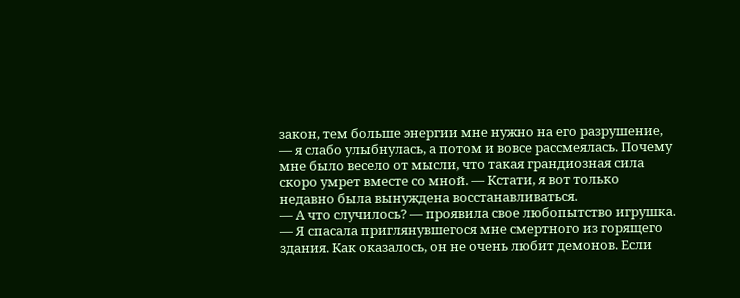закон, тем больше энергии мне нужно на его разрушение, — я слабо улыбнулась, а потом и вовсе рассмеялась. Почему мне было весело от мысли, что такая грандиозная сила скоро умрет вместе со мной. — Кстати, я вот только недавно была вынуждена восстанавливаться.
— А что случилось? — проявила свое любопытство игрушка.
— Я спасала приглянувшегося мне смертного из горящего здания. Как оказалось, он не очень любит демонов. Если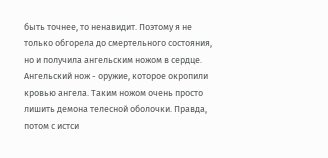быть точнее, то ненавидит. Поэтому я не только обгорела до смертельного состояния, но и получила ангельским ножом в сердце. Ангельский нож - оружие, которое окропили кровью ангела. Таким ножом очень просто лишить демона телесной оболочки. Правда, потом с истси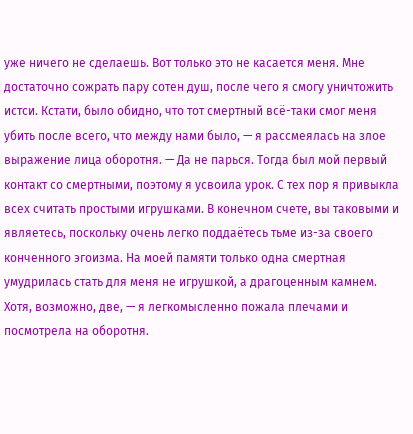уже ничего не сделаешь. Вот только это не касается меня. Мне достаточно сожрать пару сотен душ, после чего я смогу уничтожить истси. Кстати, было обидно, что тот смертный всё-таки смог меня убить после всего, что между нами было, — я рассмеялась на злое выражение лица оборотня. — Да не парься. Тогда был мой первый контакт со смертными, поэтому я усвоила урок. С тех пор я привыкла всех считать простыми игрушками. В конечном счете, вы таковыми и являетесь, поскольку очень легко поддаётесь тьме из-за своего конченного эгоизма. На моей памяти только одна смертная умудрилась стать для меня не игрушкой, а драгоценным камнем. Хотя, возможно, две, — я легкомысленно пожала плечами и посмотрела на оборотня.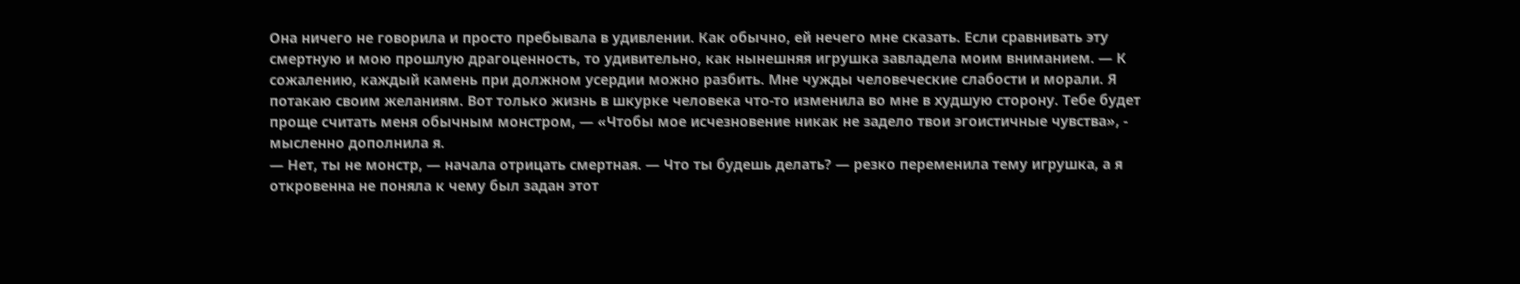Она ничего не говорила и просто пребывала в удивлении. Как обычно, ей нечего мне сказать. Если сравнивать эту смертную и мою прошлую драгоценность, то удивительно, как нынешняя игрушка завладела моим вниманием. — К сожалению, каждый камень при должном усердии можно разбить. Мне чужды человеческие слабости и морали. Я потакаю своим желаниям. Вот только жизнь в шкурке человека что-то изменила во мне в худшую сторону. Тебе будет проще считать меня обычным монстром, — «Чтобы мое исчезновение никак не задело твои эгоистичные чувства», - мысленно дополнила я.
— Нет, ты не монстр, — начала отрицать смертная. — Что ты будешь делать? — резко переменила тему игрушка, а я откровенна не поняла к чему был задан этот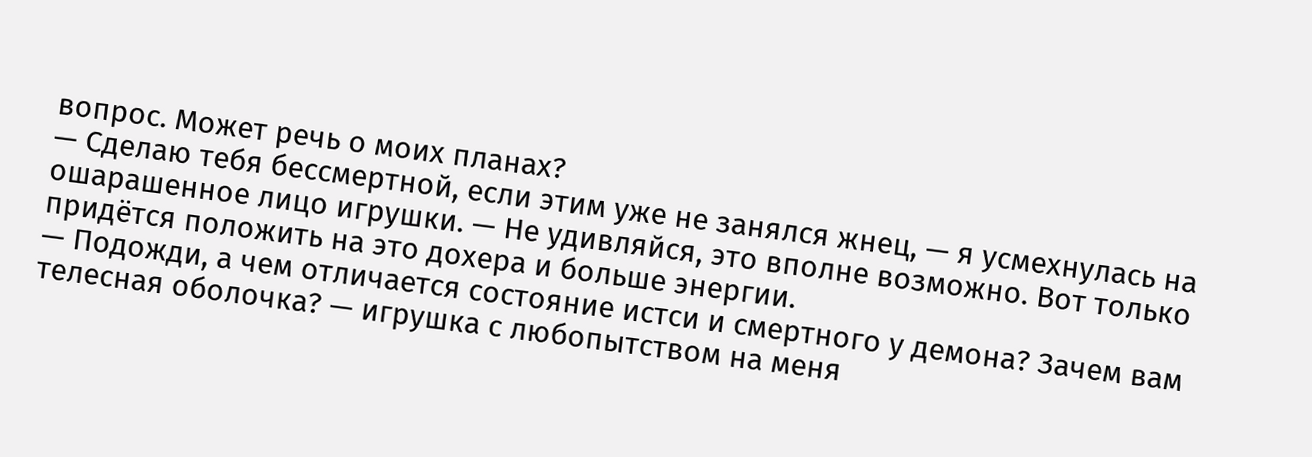вопрос. Может речь о моих планах?
— Сделаю тебя бессмертной, если этим уже не занялся жнец, — я усмехнулась на ошарашенное лицо игрушки. — Не удивляйся, это вполне возможно. Вот только придётся положить на это дохера и больше энергии.
— Подожди, а чем отличается состояние истси и смертного у демона? Зачем вам телесная оболочка? — игрушка с любопытством на меня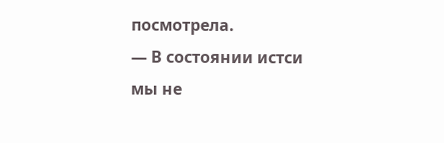посмотрела.
— В состоянии истси мы не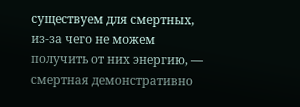существуем для смертных, из-за чего не можем получить от них энергию, — смертная демонстративно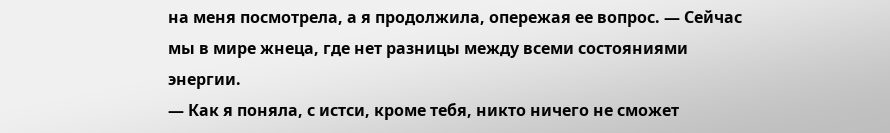на меня посмотрела, а я продолжила, опережая ее вопрос. — Сейчас мы в мире жнеца, где нет разницы между всеми состояниями энергии.
— Как я поняла, с истси, кроме тебя, никто ничего не сможет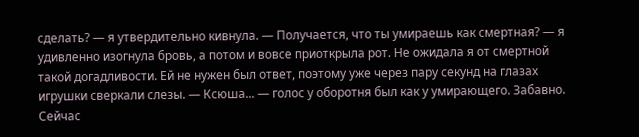сделать? — я утвердительно кивнула. — Получается, что ты умираешь как смертная? — я удивленно изогнула бровь, а потом и вовсе приоткрыла рот. Не ожидала я от смертной такой догадливости. Ей не нужен был ответ, поэтому уже через пару секунд на глазах игрушки сверкали слезы. — Ксюша... — голос у оборотня был как у умирающего. Забавно. Сейчас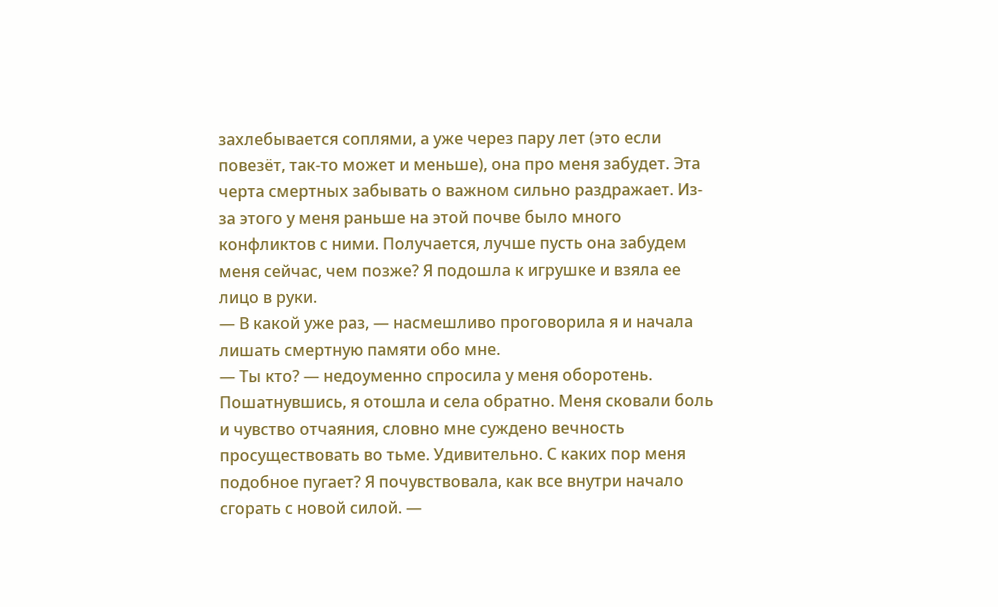захлебывается соплями, а уже через пару лет (это если повезёт, так-то может и меньше), она про меня забудет. Эта черта смертных забывать о важном сильно раздражает. Из-за этого у меня раньше на этой почве было много конфликтов с ними. Получается, лучше пусть она забудем меня сейчас, чем позже? Я подошла к игрушке и взяла ее лицо в руки.
— В какой уже раз, — насмешливо проговорила я и начала лишать смертную памяти обо мне.
— Ты кто? — недоуменно спросила у меня оборотень. Пошатнувшись, я отошла и села обратно. Меня сковали боль и чувство отчаяния, словно мне суждено вечность просуществовать во тьме. Удивительно. С каких пор меня подобное пугает? Я почувствовала, как все внутри начало сгорать с новой силой. —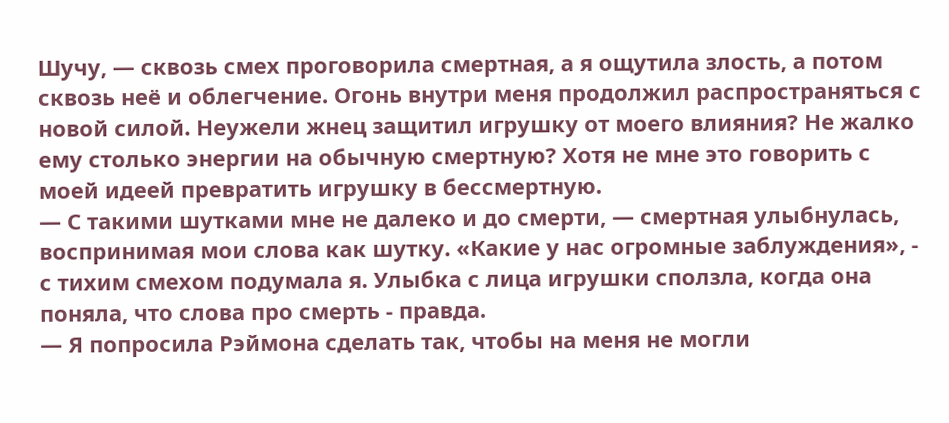Шучу, — сквозь смех проговорила смертная, а я ощутила злость, а потом сквозь неё и облегчение. Огонь внутри меня продолжил распространяться с новой силой. Неужели жнец защитил игрушку от моего влияния? Не жалко ему столько энергии на обычную смертную? Хотя не мне это говорить с моей идеей превратить игрушку в бессмертную.
— С такими шутками мне не далеко и до смерти, — смертная улыбнулась, воспринимая мои слова как шутку. «Какие у нас огромные заблуждения», - с тихим смехом подумала я. Улыбка с лица игрушки сползла, когда она поняла, что слова про смерть - правда.
— Я попросила Рэймона сделать так, чтобы на меня не могли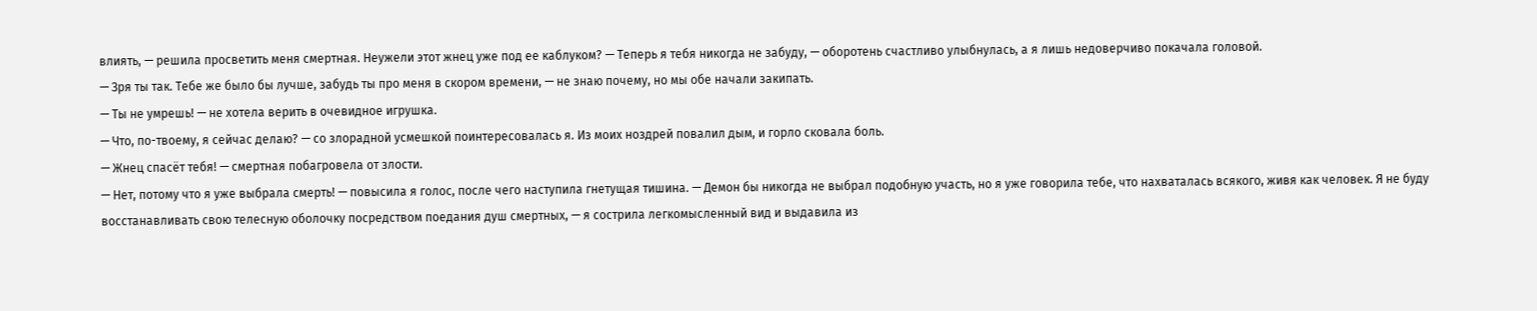влиять, — решила просветить меня смертная. Неужели этот жнец уже под ее каблуком? — Теперь я тебя никогда не забуду, — оборотень счастливо улыбнулась, а я лишь недоверчиво покачала головой.
— Зря ты так. Тебе же было бы лучше, забудь ты про меня в скором времени, — не знаю почему, но мы обе начали закипать.
— Ты не умрешь! — не хотела верить в очевидное игрушка.
— Что, по-твоему, я сейчас делаю? — со злорадной усмешкой поинтересовалась я. Из моих ноздрей повалил дым, и горло сковала боль.
— Жнец спасёт тебя! — смертная побагровела от злости.
— Нет, потому что я уже выбрала смерть! — повысила я голос, после чего наступила гнетущая тишина. — Демон бы никогда не выбрал подобную участь, но я уже говорила тебе, что нахваталась всякого, живя как человек. Я не буду восстанавливать свою телесную оболочку посредством поедания душ смертных, — я сострила легкомысленный вид и выдавила из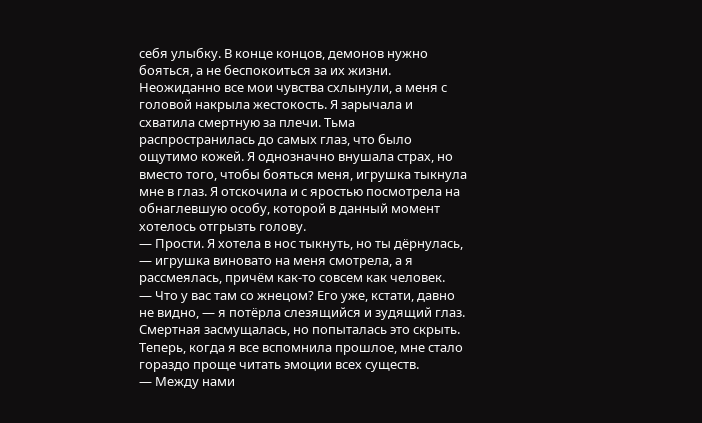себя улыбку. В конце концов, демонов нужно бояться, а не беспокоиться за их жизни. Неожиданно все мои чувства схлынули, а меня с головой накрыла жестокость. Я зарычала и схватила смертную за плечи. Тьма распространилась до самых глаз, что было ощутимо кожей. Я однозначно внушала страх, но вместо того, чтобы бояться меня, игрушка тыкнула мне в глаз. Я отскочила и с яростью посмотрела на обнаглевшую особу, которой в данный момент хотелось отгрызть голову.
— Прости. Я хотела в нос тыкнуть, но ты дёрнулась, — игрушка виновато на меня смотрела, а я рассмеялась, причём как-то совсем как человек.
— Что у вас там со жнецом? Его уже, кстати, давно не видно, — я потёрла слезящийся и зудящий глаз. Смертная засмущалась, но попыталась это скрыть. Теперь, когда я все вспомнила прошлое, мне стало гораздо проще читать эмоции всех существ.
— Между нами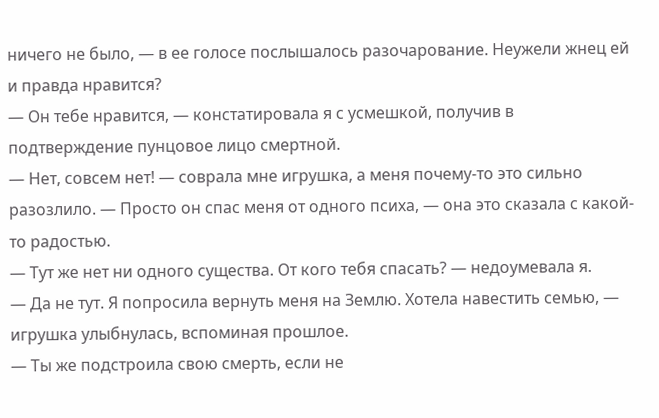ничего не было, — в ее голосе послышалось разочарование. Неужели жнец ей и правда нравится?
— Он тебе нравится, — констатировала я с усмешкой, получив в подтверждение пунцовое лицо смертной.
— Нет, совсем нет! — соврала мне игрушка, а меня почему-то это сильно разозлило. — Просто он спас меня от одного психа, — она это сказала с какой-то радостью.
— Тут же нет ни одного существа. От кого тебя спасать? — недоумевала я.
— Да не тут. Я попросила вернуть меня на Землю. Хотела навестить семью, — игрушка улыбнулась, вспоминая прошлое.
— Ты же подстроила свою смерть, если не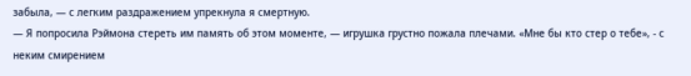забыла, — с легким раздражением упрекнула я смертную.
— Я попросила Рэймона стереть им память об этом моменте, — игрушка грустно пожала плечами. «Мне бы кто стер о тебе», - с неким смирением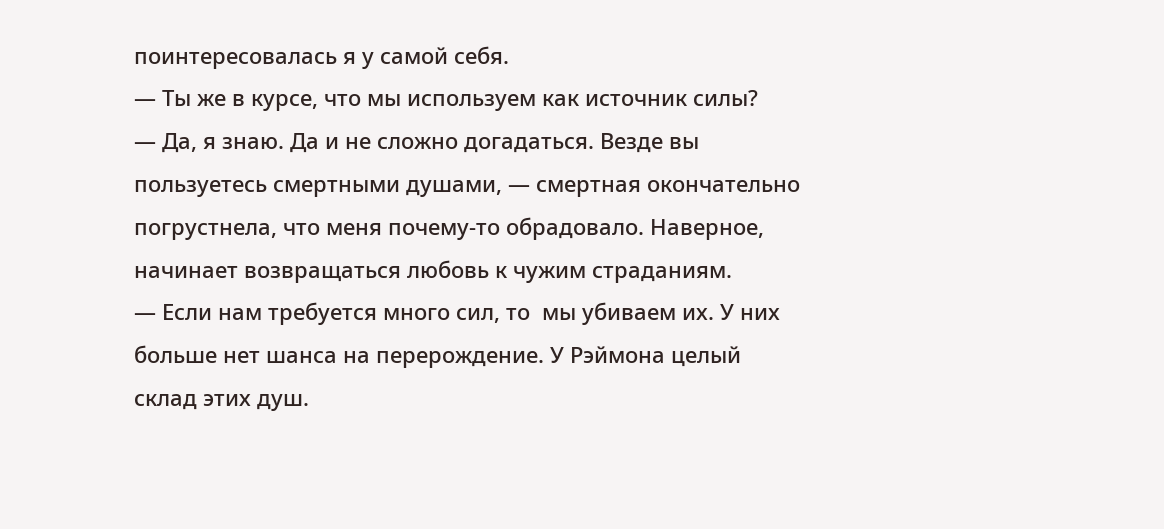поинтересовалась я у самой себя.
— Ты же в курсе, что мы используем как источник силы?
— Да, я знаю. Да и не сложно догадаться. Везде вы пользуетесь смертными душами, — смертная окончательно погрустнела, что меня почему-то обрадовало. Наверное, начинает возвращаться любовь к чужим страданиям.
— Если нам требуется много сил, то  мы убиваем их. У них больше нет шанса на перерождение. У Рэймона целый склад этих душ.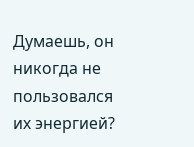Думаешь, он никогда не пользовался их энергией?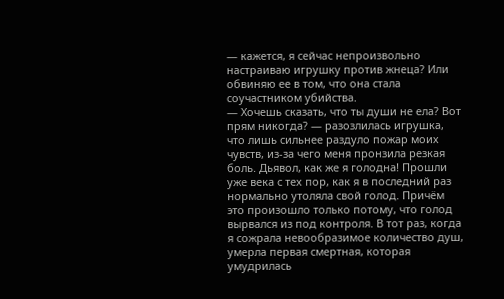— кажется, я сейчас непроизвольно настраиваю игрушку против жнеца? Или обвиняю ее в том, что она стала соучастником убийства.
— Хочешь сказать, что ты души не ела? Вот прям никогда? — разозлилась игрушка, что лишь сильнее раздуло пожар моих чувств, из-за чего меня пронзила резкая боль. Дьявол, как же я голодна! Прошли уже века с тех пор, как я в последний раз нормально утоляла свой голод. Причём это произошло только потому, что голод вырвался из под контроля. В тот раз, когда я сожрала невообразимое количество душ, умерла первая смертная, которая умудрилась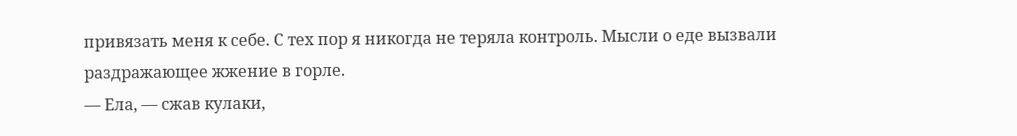привязать меня к себе. С тех пор я никогда не теряла контроль. Мысли о еде вызвали раздражающее жжение в горле.
— Ела, — сжав кулаки,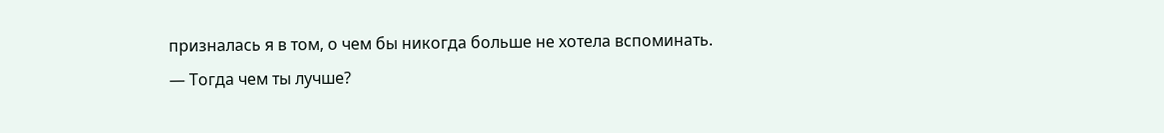призналась я в том, о чем бы никогда больше не хотела вспоминать.
— Тогда чем ты лучше?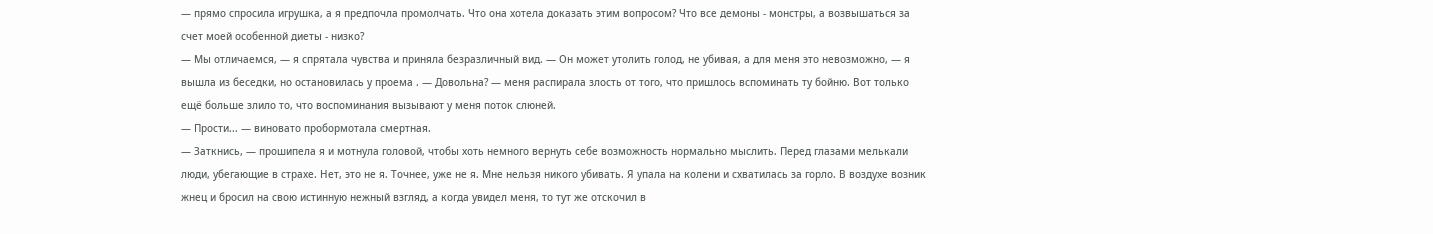— прямо спросила игрушка, а я предпочла промолчать. Что она хотела доказать этим вопросом? Что все демоны - монстры, а возвышаться за счет моей особенной диеты - низко?
— Мы отличаемся, — я спрятала чувства и приняла безразличный вид. — Он может утолить голод, не убивая, а для меня это невозможно, — я вышла из беседки, но остановилась у проема . — Довольна? — меня распирала злость от того, что пришлось вспоминать ту бойню. Вот только ещё больше злило то, что воспоминания вызывают у меня поток слюней.
— Прости... — виновато пробормотала смертная.
— Заткнись, — прошипела я и мотнула головой, чтобы хоть немного вернуть себе возможность нормально мыслить. Перед глазами мелькали люди, убегающие в страхе. Нет, это не я. Точнее, уже не я. Мне нельзя никого убивать. Я упала на колени и схватилась за горло. В воздухе возник жнец и бросил на свою истинную нежный взгляд, а когда увидел меня, то тут же отскочил в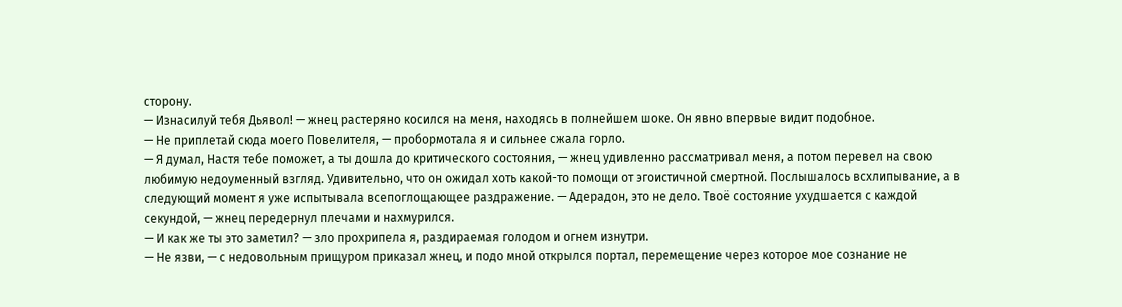сторону.
— Изнасилуй тебя Дьявол! — жнец растеряно косился на меня, находясь в полнейшем шоке. Он явно впервые видит подобное.
— Не приплетай сюда моего Повелителя, — пробормотала я и сильнее сжала горло.
— Я думал, Настя тебе поможет, а ты дошла до критического состояния, — жнец удивленно рассматривал меня, а потом перевел на свою любимую недоуменный взгляд. Удивительно, что он ожидал хоть какой-то помощи от эгоистичной смертной. Послышалось всхлипывание, а в следующий момент я уже испытывала всепоглощающее раздражение. — Адерадон, это не дело. Твоё состояние ухудшается с каждой секундой, — жнец передернул плечами и нахмурился.
— И как же ты это заметил? — зло прохрипела я, раздираемая голодом и огнем изнутри.
— Не язви, — с недовольным прищуром приказал жнец, и подо мной открылся портал, перемещение через которое мое сознание не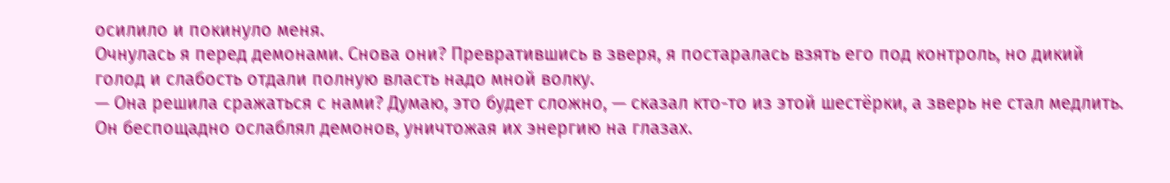осилило и покинуло меня.
Очнулась я перед демонами. Снова они? Превратившись в зверя, я постаралась взять его под контроль, но дикий голод и слабость отдали полную власть надо мной волку.
— Она решила сражаться с нами? Думаю, это будет сложно, — сказал кто-то из этой шестёрки, а зверь не стал медлить. Он беспощадно ослаблял демонов, уничтожая их энергию на глазах.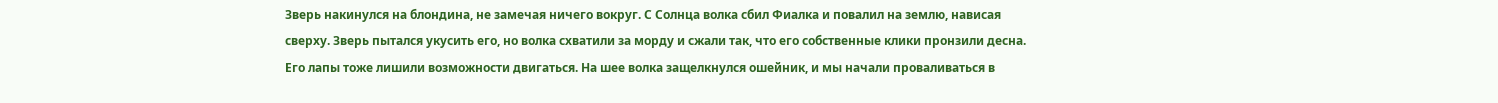Зверь накинулся на блондина, не замечая ничего вокруг. С Солнца волка сбил Фиалка и повалил на землю, нависая сверху. Зверь пытался укусить его, но волка схватили за морду и сжали так, что его собственные клики пронзили десна. Его лапы тоже лишили возможности двигаться. На шее волка защелкнулся ошейник, и мы начали проваливаться в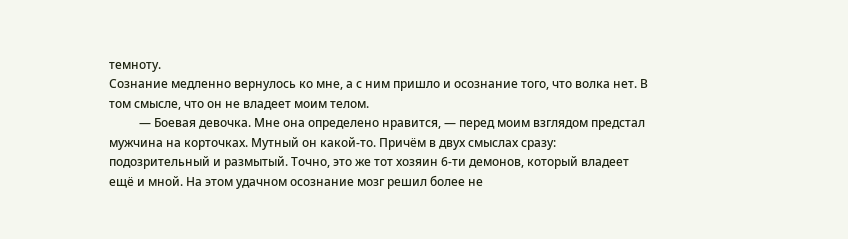темноту.
Сознание медленно вернулось ко мне, а с ним пришло и осознание того, что волка нет. В том смысле, что он не владеет моим телом.
          — Боевая девочка. Мне она определено нравится, — перед моим взглядом предстал мужчина на корточках. Мутный он какой-то. Причём в двух смыслах сразу: подозрительный и размытый. Точно, это же тот хозяин 6-ти демонов, который владеет ещё и мной. На этом удачном осознание мозг решил более не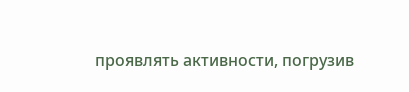проявлять активности, погрузив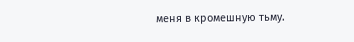меня в кромешную тьму.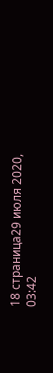18 страница29 июля 2020, 03:42